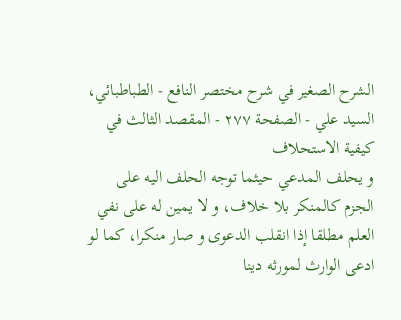الشرح الصغير في شرح مختصر النافع - الطباطبائي، السيد علي - الصفحة ٢٧٧ - المقصد الثالث في كيفية الاستحلاف
و يحلف المدعي حيثما توجه الحلف اليه على الجزم كالمنكر بلا خلاف، و لا يمين له على نفي العلم مطلقا إذا انقلب الدعوى و صار منكرا، كما لو ادعى الوارث لمورثه دينا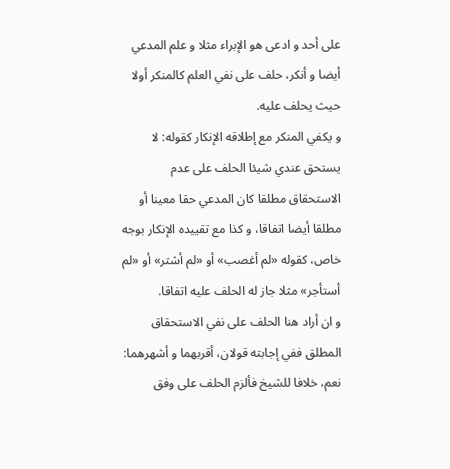على أحد و ادعى هو الإبراء مثلا و علم المدعي أيضا و أنكر، حلف على نفي العلم كالمنكر أولا حيث يحلف عليه.
و يكفي المنكر مع إطلاقه الإنكار كقوله: لا يستحق عندي شيئا الحلف على عدم الاستحقاق مطلقا كان المدعي حقا معينا أو مطلقا أيضا اتفاقا، و كذا مع تقييده الإنكار بوجه خاص، كقوله «لم أغصب» أو «لم أشتر» أو «لم أستأجر» مثلا جاز له الحلف عليه اتفاقا.
و ان أراد هنا الحلف على نفي الاستحقاق المطلق ففي إجابته قولان، أقربهما و أشهرهما: نعم، خلافا للشيخ فألزم الحلف على وفق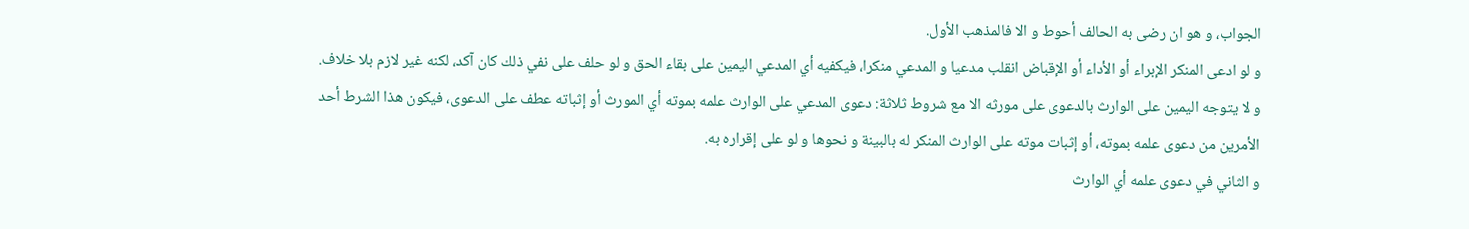الجواب، و هو ان رضى به الحالف أحوط و الا فالمذهب الأول.
و لو ادعى المنكر الإبراء أو الأداء أو الإقباض انقلب مدعيا و المدعي منكرا، فيكفيه أي المدعي اليمين على بقاء الحق و لو حلف على نفي ذلك كان آكد، لكنه غير لازم بلا خلاف.
و لا يتوجه اليمين على الوارث بالدعوى على مورثه الا مع شروط ثلاثة: دعوى المدعي على الوارث علمه بموته أي المورث أو إثباته عطف على الدعوى، فيكون هذا الشرط أحد الأمرين من دعوى علمه بموته، أو إثبات موته على الوارث المنكر له بالبينة و نحوها و لو على إقراره به.
و الثاني في دعوى علمه أي الوارث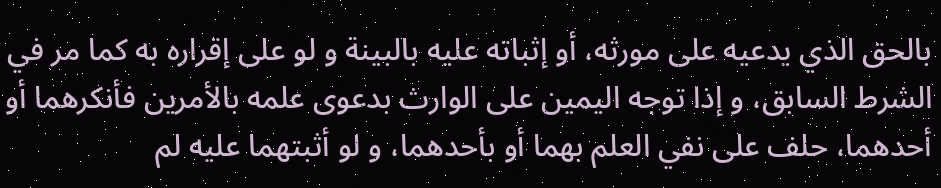بالحق الذي يدعيه على مورثه، أو إثباته عليه بالبينة و لو على إقراره به كما مر في الشرط السابق، و إذا توجه اليمين على الوارث بدعوى علمه بالأمرين فأنكرهما أو أحدهما، حلف على نفي العلم بهما أو بأحدهما، و لو أثبتهما عليه لم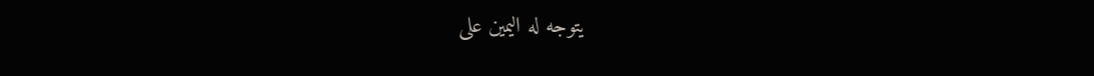يتوجه له اليمين على